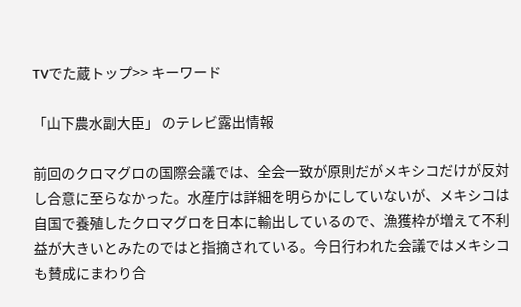TVでた蔵トップ>> キーワード

「山下農水副大臣」 のテレビ露出情報

前回のクロマグロの国際会議では、全会一致が原則だがメキシコだけが反対し合意に至らなかった。水産庁は詳細を明らかにしていないが、メキシコは自国で養殖したクロマグロを日本に輸出しているので、漁獲枠が増えて不利益が大きいとみたのではと指摘されている。今日行われた会議ではメキシコも賛成にまわり合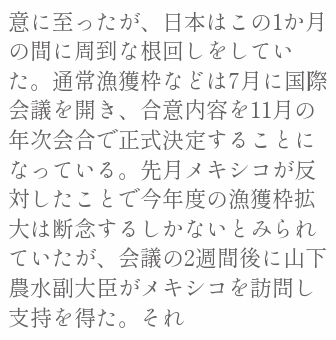意に至ったが、日本はこの1か月の間に周到な根回しをしていた。通常漁獲枠などは7月に国際会議を開き、合意内容を11月の年次会合で正式決定することになっている。先月メキシコが反対したことで今年度の漁獲枠拡大は断念するしかないとみられていたが、会議の2週間後に山下農水副大臣がメキシコを訪問し支持を得た。それ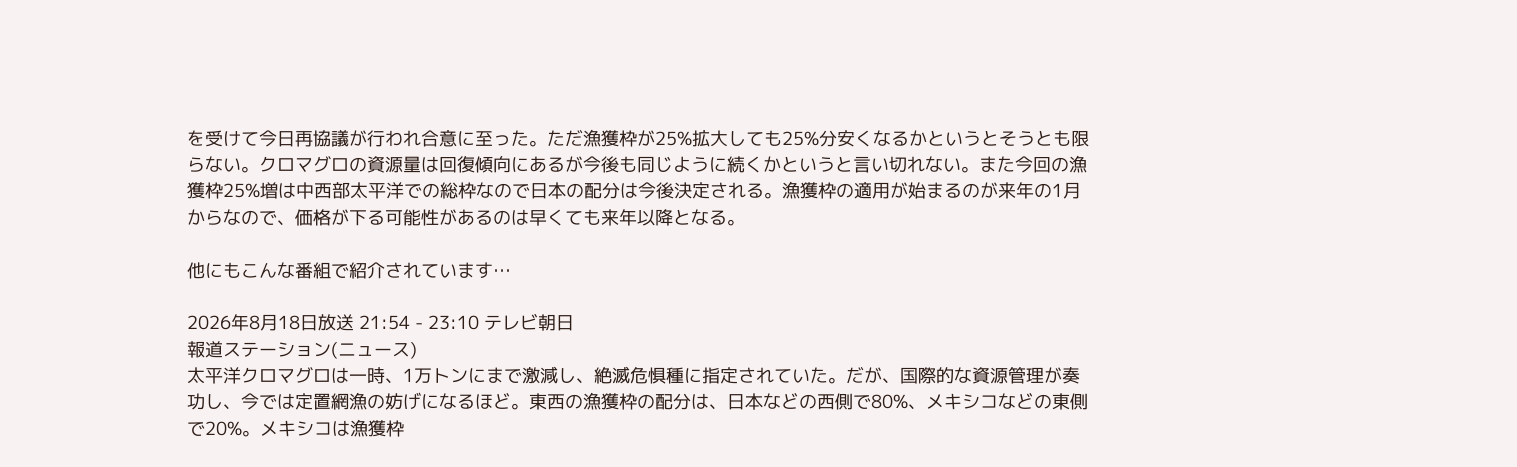を受けて今日再協議が行われ合意に至った。ただ漁獲枠が25%拡大しても25%分安くなるかというとそうとも限らない。クロマグロの資源量は回復傾向にあるが今後も同じように続くかというと言い切れない。また今回の漁獲枠25%増は中西部太平洋での総枠なので日本の配分は今後決定される。漁獲枠の適用が始まるのが来年の1月からなので、価格が下る可能性があるのは早くても来年以降となる。

他にもこんな番組で紹介されています…

2026年8月18日放送 21:54 - 23:10 テレビ朝日
報道ステーション(ニュース)
太平洋クロマグロは一時、1万トンにまで激減し、絶滅危惧種に指定されていた。だが、国際的な資源管理が奏功し、今では定置網漁の妨げになるほど。東西の漁獲枠の配分は、日本などの西側で80%、メキシコなどの東側で20%。メキシコは漁獲枠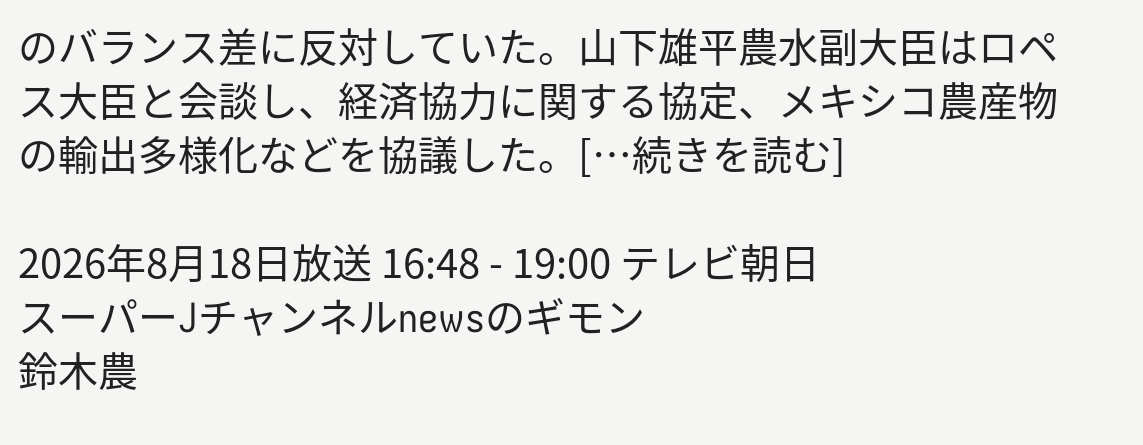のバランス差に反対していた。山下雄平農水副大臣はロペス大臣と会談し、経済協力に関する協定、メキシコ農産物の輸出多様化などを協議した。[…続きを読む]

2026年8月18日放送 16:48 - 19:00 テレビ朝日
スーパーJチャンネルnewsのギモン
鈴木農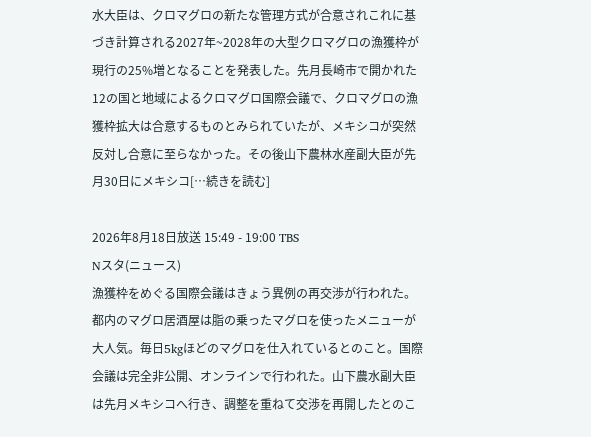水大臣は、クロマグロの新たな管理方式が合意されこれに基づき計算される2027年~2028年の大型クロマグロの漁獲枠が現行の25%増となることを発表した。先月長崎市で開かれた12の国と地域によるクロマグロ国際会議で、クロマグロの漁獲枠拡大は合意するものとみられていたが、メキシコが突然反対し合意に至らなかった。その後山下農林水産副大臣が先月30日にメキシコ[…続きを読む]

2026年8月18日放送 15:49 - 19:00 TBS
Nスタ(ニュース)
漁獲枠をめぐる国際会議はきょう異例の再交渉が行われた。都内のマグロ居酒屋は脂の乗ったマグロを使ったメニューが大人気。毎日5kgほどのマグロを仕入れているとのこと。国際会議は完全非公開、オンラインで行われた。山下農水副大臣は先月メキシコへ行き、調整を重ねて交渉を再開したとのこ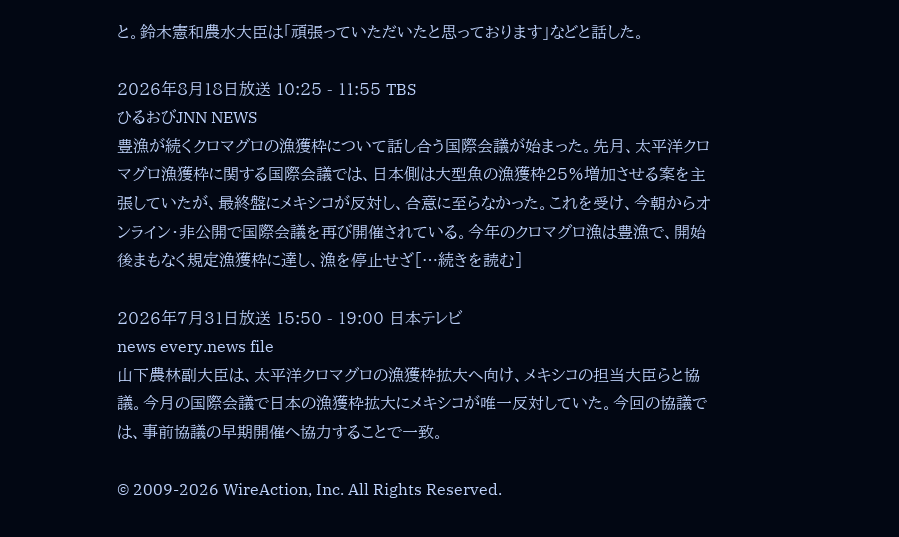と。鈴木憲和農水大臣は「頑張っていただいたと思っております」などと話した。

2026年8月18日放送 10:25 - 11:55 TBS
ひるおびJNN NEWS
豊漁が続くクロマグロの漁獲枠について話し合う国際会議が始まった。先月、太平洋クロマグロ漁獲枠に関する国際会議では、日本側は大型魚の漁獲枠25%増加させる案を主張していたが、最終盤にメキシコが反対し、合意に至らなかった。これを受け、今朝からオンライン・非公開で国際会議を再び開催されている。今年のクロマグロ漁は豊漁で、開始後まもなく規定漁獲枠に達し、漁を停止せざ[…続きを読む]

2026年7月31日放送 15:50 - 19:00 日本テレビ
news every.news file
山下農林副大臣は、太平洋クロマグロの漁獲枠拡大へ向け、メキシコの担当大臣らと協議。今月の国際会議で日本の漁獲枠拡大にメキシコが唯一反対していた。今回の協議では、事前協議の早期開催へ協力することで一致。

© 2009-2026 WireAction, Inc. All Rights Reserved.